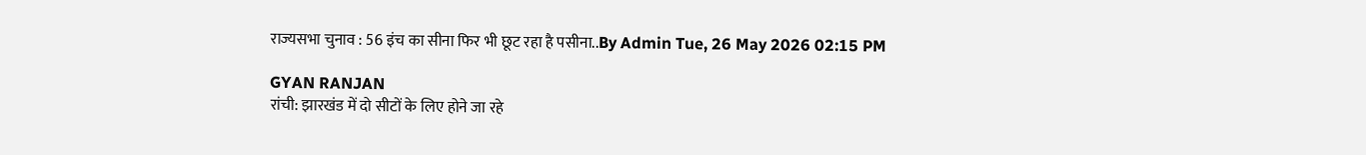राज्यसभा चुनाव : 56 इंच का सीना फिर भी छूट रहा है पसीना..By Admin Tue, 26 May 2026 02:15 PM

GYAN RANJAN
रांची: झारखंड में दो सीटों के लिए होने जा रहे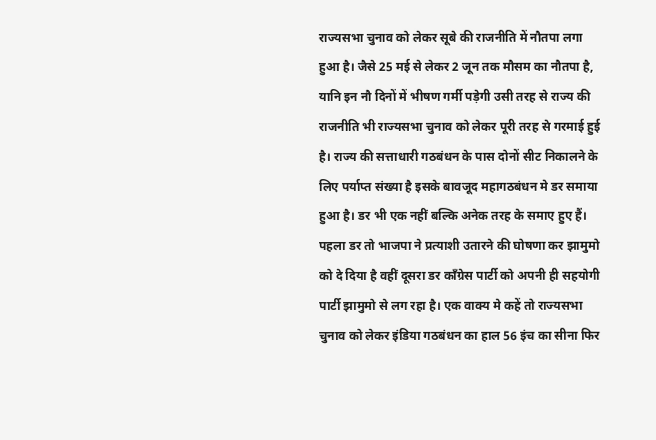राज्यसभा चुनाव को लेकर सूबे की राजनीति में नौतपा लगा हुआ है। जैसे 25 मई से लेकर 2 जून तक मौसम का नौतपा है, यानि इन नौ दिनों में भीषण गर्मी पड़ेगी उसी तरह से राज्य की राजनीति भी राज्यसभा चुनाव को लेकर पूरी तरह से गरमाई हुई है। राज्य की सत्ताधारी गठबंधन के पास दोनों सीट निकालने के लिए पर्याप्त संख्या है इसके बावजूद महागठबंधन मे डर समाया हुआ है। डर भी एक नहीं बल्कि अनेक तरह के समाए हुए हैं। पहला डर तो भाजपा ने प्रत्याशी उतारने की घोषणा कर झामुमो को दे दिया है वहीं दूसरा डर काँग्रेस पार्टी को अपनी ही सहयोगी पार्टी झामुमो से लग रहा है। एक वाक्य मे कहें तो राज्यसभा चुनाव को लेकर इंडिया गठबंधन का हाल 56 इंच का सीना फिर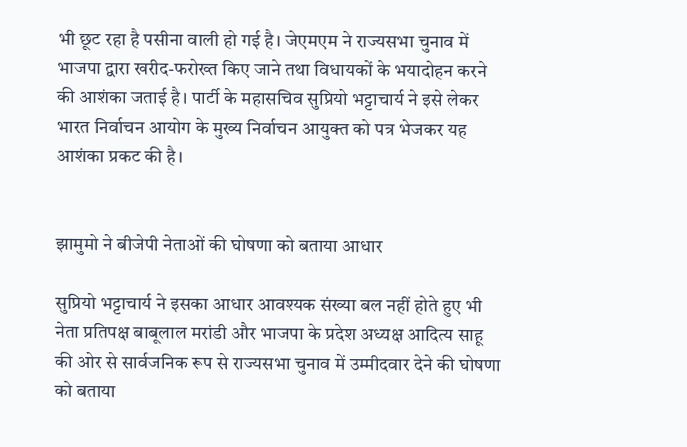भी छूट रहा है पसीना वाली हो गई है। जेएमएम ने राज्यसभा चुनाव में भाजपा द्वारा खरीद-फरोख्त किए जाने तथा विधायकों के भयादोहन करने की आशंका जताई है। पार्टी के महासचिव सुप्रियो भट्टाचार्य ने इसे लेकर भारत निर्वाचन आयोग के मुख्य निर्वाचन आयुक्त को पत्र भेजकर यह आशंका प्रकट की है।


झामुमो ने बीजेपी नेताओं की घोषणा को बताया आधार

सुप्रियो भट्टाचार्य ने इसका आधार आवश्यक संख्या बल नहीं होते हुए भी नेता प्रतिपक्ष बाबूलाल मरांडी और भाजपा के प्रदेश अध्यक्ष आदित्य साहू की ओर से सार्वजनिक रूप से राज्यसभा चुनाव में उम्मीदवार देने की घोषणा को बताया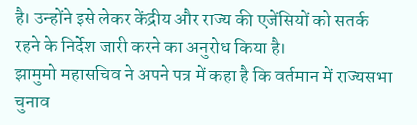है। उन्होंने इसे लेकर केंद्रीय और राज्य की एजेंसियों को सतर्क रहने के निर्देश जारी करने का अनुरोध किया है।
झामुमो महासचिव ने अपने पत्र में कहा है कि वर्तमान में राज्यसभा चुनाव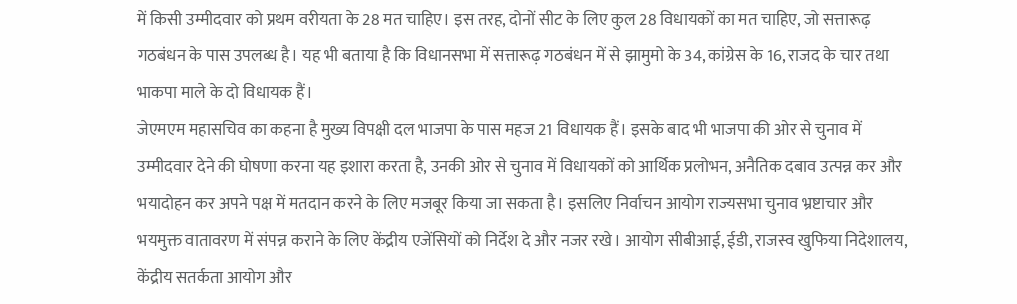में किसी उम्मीदवार को प्रथम वरीयता के 28 मत चाहिए। इस तरह, दोनों सीट के लिए कुल 28 विधायकों का मत चाहिए, जो सत्तारूढ़ गठबंधन के पास उपलब्ध है। यह भी बताया है कि विधानसभा में सत्तारूढ़ गठबंधन में से झामुमो के 34, कांग्रेस के 16, राजद के चार तथा भाकपा माले के दो विधायक हैं।
जेएमएम महासचिव का कहना है मुख्य विपक्षी दल भाजपा के पास महज 21 विधायक हैं। इसके बाद भी भाजपा की ओर से चुनाव में उम्मीदवार देने की घोषणा करना यह इशारा करता है, उनकी ओर से चुनाव में विधायकों को आर्थिक प्रलोभन, अनैतिक दबाव उत्पन्न कर और भयादोहन कर अपने पक्ष में मतदान करने के लिए मजबूर किया जा सकता है। इसलिए निर्वाचन आयोग राज्यसभा चुनाव भ्रष्टाचार और भयमुक्त वातावरण में संपन्न कराने के लिए केंद्रीय एजेंसियों को निर्देश दे और नजर रखे। आयोग सीबीआई, ईडी, राजस्व खुफिया निदेशालय, केंद्रीय सतर्कता आयोग और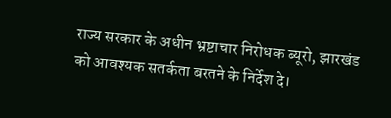राज्य सरकार के अधीन भ्रष्टाचार निरोधक ब्यूरो, झारखंड को आवश्यक सतर्कता बरतने के निर्देश दे।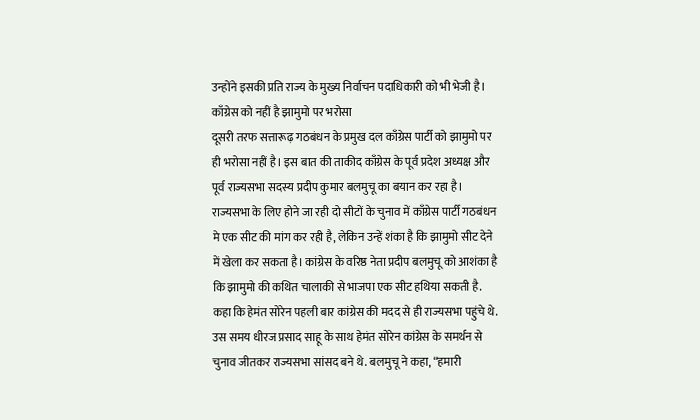उन्होंने इसकी प्रति राज्य के मुख्य निर्वाचन पदाधिकारी को भी भेजी है।
काँग्रेस को नहीं है झामुमो पर भरोसा
दूसरी तरफ सत्तारूढ़ गठबंधन के प्रमुख दल काँग्रेस पार्टी को झामुमो पर ही भरोसा नहीं है। इस बात की ताकीद काँग्रेस के पूर्व प्रदेश अध्यक्ष और पूर्व राज्यसभा सदस्य प्रदीप कुमार बलमुचू का बयान कर रहा है। राज्यसभा के लिए होने जा रही दो सीटों के चुनाव में काँग्रेस पार्टी गठबंधन मे एक सीट की मांग कर रही है, लेकिन उन्हें शंका है कि झामुमो सीट देने में खेला कर सकता है। कांग्रेस के वरिष्ठ नेता प्रदीप बलमुचू को आशंका है कि झामुमो की कथित चालाकी से भाजपा एक सीट हथिया सकती है. कहा कि हेमंत सोरेन पहली बार कांग्रेस की मदद से ही राज्यसभा पहुंचे थे. उस समय धीरज प्रसाद साहू के साथ हेमंत सोरेन कांग्रेस के समर्थन से चुनाव जीतकर राज्यसभा सांसद बने थे. बलमुचू ने कहा, “हमारी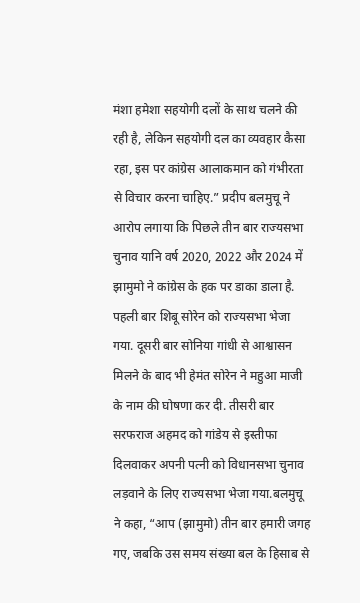मंशा हमेशा सहयोगी दलों के साथ चलने की रही है, लेकिन सहयोगी दल का व्यवहार कैसा रहा, इस पर कांग्रेस आलाकमान को गंभीरता से विचार करना चाहिए.” प्रदीप बलमुचू ने आरोप लगाया कि पिछले तीन बार राज्यसभा चुनाव यानि वर्ष 2020, 2022 और 2024 में झामुमो ने कांग्रेस के हक पर डाका डाला है. पहली बार शिबू सोरेन को राज्यसभा भेजा गया. दूसरी बार सोनिया गांधी से आश्वासन मिलने के बाद भी हेमंत सोरेन ने महुआ माजी के नाम की घोषणा कर दी. तीसरी बार सरफराज अहमद को गांडेय से इस्तीफा दिलवाकर अपनी पत्नी को विधानसभा चुनाव लड़वाने के लिए राज्यसभा भेजा गया.बलमुचू ने कहा, “आप (झामुमो) तीन बार हमारी जगह गए, जबकि उस समय संख्या बल के हिसाब से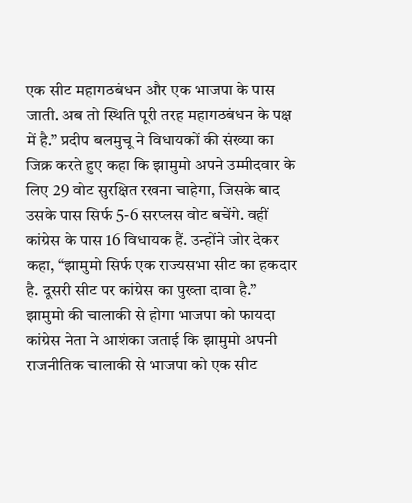एक सीट महागठबंधन और एक भाजपा के पास जाती. अब तो स्थिति पूरी तरह महागठबंधन के पक्ष में है.” प्रदीप बलमुचू ने विधायकों की संख्या का जिक्र करते हुए कहा कि झामुमो अपने उम्मीदवार के लिए 29 वोट सुरक्षित रखना चाहेगा, जिसके बाद उसके पास सिर्फ 5-6 सरप्लस वोट बचेंगे. वहीं कांग्रेस के पास 16 विधायक हैं. उन्होंने जोर देकर कहा, “झामुमो सिर्फ एक राज्यसभा सीट का हकदार है. दूसरी सीट पर कांग्रेस का पुख्ता दावा है.”
झामुमो की चालाकी से होगा भाजपा को फायदा
कांग्रेस नेता ने आशंका जताई कि झामुमो अपनी राजनीतिक चालाकी से भाजपा को एक सीट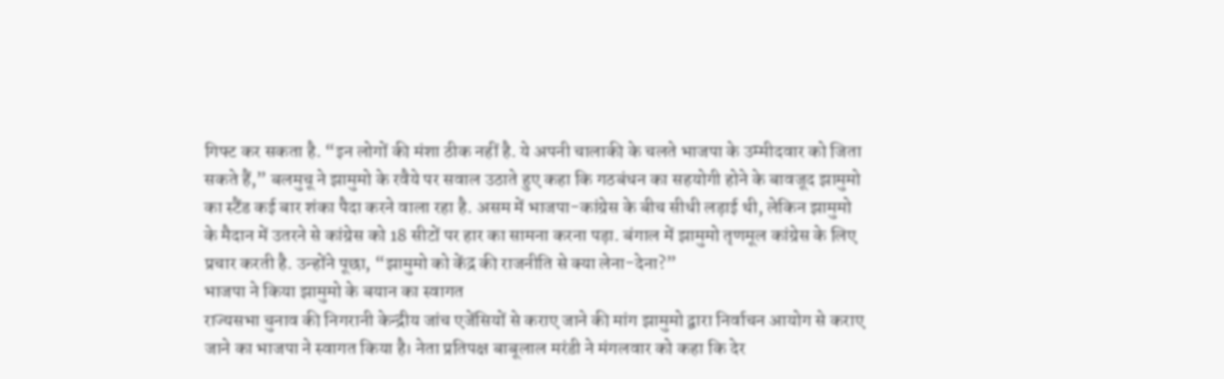गिफ्ट कर सकता है. “इन लोगों की मंशा ठीक नहीं है. ये अपनी चालाकी के चलते भाजपा के उम्मीदवार को जिता सकते हैं,” बलमुचू ने झामुमो के रवैये पर सवाल उठाते हुए कहा कि गठबंधन का सहयोगी होने के बावजूद झामुमो का स्टैंड कई बार शंका पैदा करने वाला रहा है. असम में भाजपा-कांग्रेस के बीच सीधी लड़ाई थी, लेकिन झामुमो के मैदान में उतरने से कांग्रेस को 18 सीटों पर हार का सामना करना पड़ा. बंगाल में झामुमो तृणमूल कांग्रेस के लिए प्रचार करती है. उन्होंने पूछा, “झामुमो को केंद्र की राजनीति से क्या लेना-देना?”
भाजपा ने किया झामुमो के बयान का स्वागत
राज्यसभा चुनाव की निगरानी केन्द्रीय जांच एजेंसियों से कराए जाने की मांग झामुमो द्वारा निर्वाचन आयोग से कराए जाने का भाजपा ने स्वागत किया है। नेता प्रतिपक्ष बाबूलाल मरंडी ने मंगलवार को कहा कि देर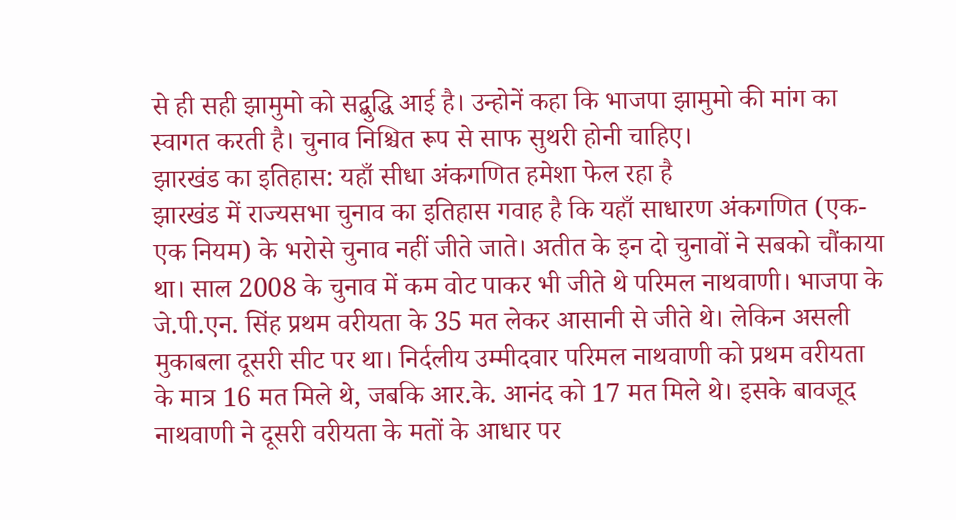से ही सही झामुमो को सद्बुद्धि आई है। उन्होनें कहा कि भाजपा झामुमो की मांग का स्वागत करती है। चुनाव निश्चित रूप से साफ सुथरी होनी चाहिए।
झारखंड का इतिहास: यहाँ सीधा अंकगणित हमेशा फेल रहा है
झारखंड में राज्यसभा चुनाव का इतिहास गवाह है कि यहाँ साधारण अंकगणित (एक-एक नियम) के भरोसे चुनाव नहीं जीते जाते। अतीत के इन दो चुनावों ने सबको चौंकाया था। साल 2008 के चुनाव में कम वोट पाकर भी जीते थे परिमल नाथवाणी। भाजपा के जे.पी.एन. सिंह प्रथम वरीयता के 35 मत लेकर आसानी से जीते थे। लेकिन असली मुकाबला दूसरी सीट पर था। निर्दलीय उम्मीदवार परिमल नाथवाणी को प्रथम वरीयता के मात्र 16 मत मिले थे, जबकि आर.के. आनंद को 17 मत मिले थे। इसके बावजूद नाथवाणी ने दूसरी वरीयता के मतों के आधार पर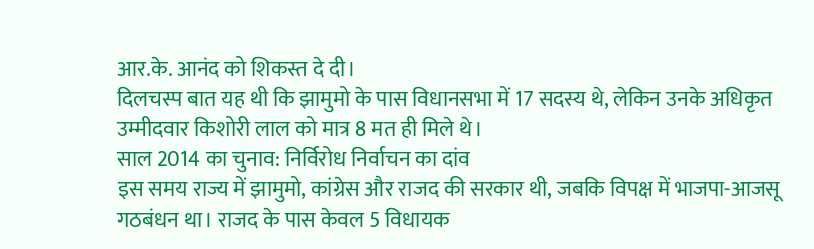आर.के. आनंद को शिकस्त दे दी।
दिलचस्प बात यह थी कि झामुमो के पास विधानसभा में 17 सदस्य थे, लेकिन उनके अधिकृत उम्मीदवार किशोरी लाल को मात्र 8 मत ही मिले थे।
साल 2014 का चुनाव: निर्विरोध निर्वाचन का दांव
इस समय राज्य में झामुमो, कांग्रेस और राजद की सरकार थी, जबकि विपक्ष में भाजपा-आजसू गठबंधन था। राजद के पास केवल 5 विधायक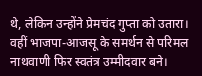थे, लेकिन उन्होंने प्रेमचंद गुप्ता को उतारा। वहीं भाजपा-आजसू के समर्थन से परिमल नाथवाणी फिर स्वतंत्र उम्मीदवार बने।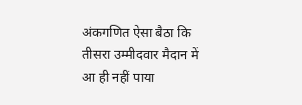अंकगणित ऐसा बैठा कि तीसरा उम्मीदवार मैदान में आ ही नहीं पाया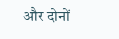और दोनों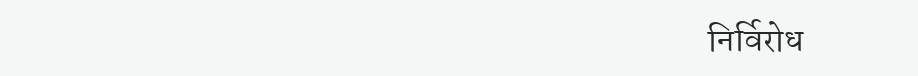निर्विरोध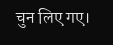चुन लिए गए।